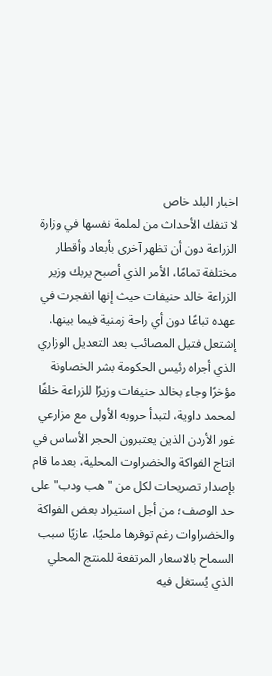اخبار البلد خاص
لا تنفك الأحداث من لملمة نفسها في وزارة الزراعة دون أن تظهر آخرى بأبعاد وأقطار مختلفة تمامًا، الأمر الذي أصبح يربك وزير الزراعة خالد حنيفات حيث إنها انفجرت في عهده تباعًا دون أي راحة زمنية فيما بينها.
إشتعل فتيل المصائب بعد التعديل الوزاري الذي أجراه رئيس الحكومة بشر الخصاونة مؤخرًا وجاء بخالد حنيفات وزيرًا للزراعة خلفًا لمحمد داوية، لتبدأ حروبه الأولى مع مزارعي غور الأردن الذين يعتبرون الحجر الأساس في انتاج الفواكة والخضراوت المحلية، بعدما قام بإصدار تصريحات لكل من "هب ودب" على حد الوصف؛ من أجل استيراد بعض الفواكة والخضراوات رغم توفرها ملحيًا، عازيًا سبب السماح بالاسعار المرتفعة للمنتج المحلي الذي يُستغل فيه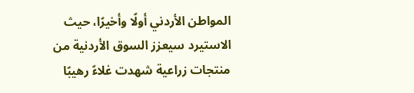المواطن الأردني أولًا وأخيرًا، حيث الاستيرد سيعزز السوق الأردنية من منتجات زراعية شهدت غلاءً رهيبًا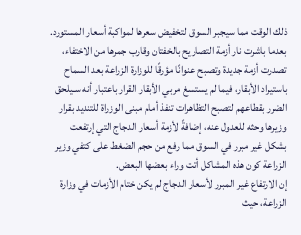ذلك الوقت مما سيجبر السوق لتخفيض سعرها لمواكبة أسعار المستورد.
بعدما باشرت نار أزمة التصاريح بالخفتان وقارب جمرها من الاختفاء، تصدرت أزمة جديدة وتصبح عنوانًا مؤرقًا للوزارة الزراعة بعد السماح باستيراد الأبقار، فيما لم يستسغ مربي الأبقار القرار باعتبار أنه سـيلحق الضرر بقطاعهم لتصبح التظاهرات تنفذ أمام مبنى الوزراة للتنديد بقرار وزيرها وحثه للعدول عنه، إضافةً لأزمة أسعار الدجاج التي إرتفعت بشكل غير مبرر في السوق مما رفع من حجم الضغط على كتفي وزير الزراعة كون هذه المشاكل أتت وراء بعضها البعض.
إن الارتفاع غير المبرر لأسعار الدجاج لم يكن ختام الأزمات في وزارة الزراعة، حيث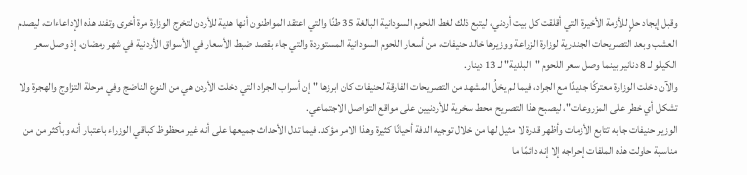وقبل إيجاد حلٍ للأزمة الأخيرة التي أقلقت كل بيت أردني، ليتبع ذلك لغط اللحوم السودانية البالغة 35 طنًا والتي اعتقد المواطنون أنها هدية للأردن لتخرج الوزارة مرة أخرى وتفند هذه الإداعاءات، ليصدم العشب وبعد التصريحات الجندرية لوزارة الزراعة ووزيرها خالد حنيفات، من أسعار اللحوم السودانية المستوردة والتي جاء بقصد ضبط الأسعار في الأسواق الأردنية في شهر رمضان، إذ وصل سعر الكيلو لـ 8 دنانير بينما وصل سعر اللحوم "البلدية" لـ 13 دينار.
والآن دخلت الوزارة معتركًا جديدًا مع الجراد، فيما لم يخلُ المشهد من التصريحات الفارقة لحنيفات كان ابرزها "إن أسراب الجراد التي دخلت الأردن هي من النوع الناضج وفي مرحلة التزاوج والهجرة ولا تشكل أي خطر على المزروعات"، ليصبح هذا التصريح محط سخرية للأردنيين على مواقع التواصل الاجتماعي.
الوزير حنيفات جابه تتابع الأزمات وأظهر قدرة لا مثيل لها من خلال توجيه الدفة أحيانًا كثيرة وهذا الامر مؤكد. فيما تدل الأحداث جميعها على أنه غير محظوظ كباقي الوزراء باعتبار أنه وبأكثر من من مناسبة حاولت هذه الملفات إحراجه إلا إنه دائمًا ما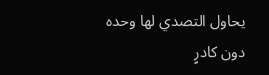يحاول التصدي لها وحده دون كادرٍ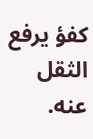كفؤ يرفع الثقل عنه.